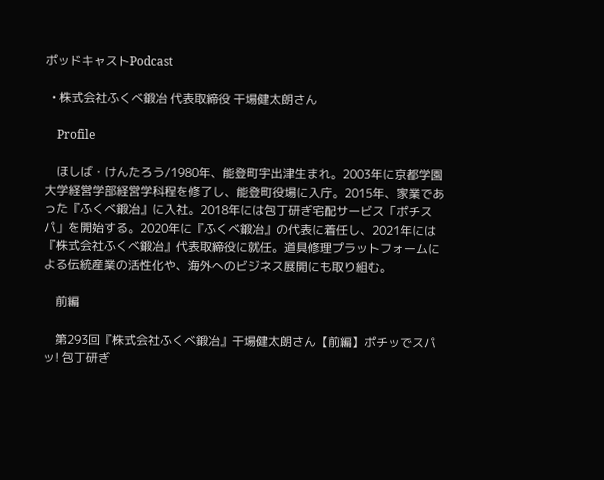ポッドキャストPodcast

  • 株式会社ふくべ鍛冶 代表取締役 干場健太朗さん

    Profile

    ほしば・けんたろう/1980年、能登町宇出津生まれ。2003年に京都学園大学経営学部経営学科程を修了し、能登町役場に入庁。2015年、家業であった『ふくべ鍛冶』に入社。2018年には包丁研ぎ宅配サービス「ポチスパ」を開始する。2020年に『ふくべ鍛冶』の代表に着任し、2021年には『株式会社ふくべ鍛冶』代表取締役に就任。道具修理プラットフォームによる伝統産業の活性化や、海外へのビジネス展開にも取り組む。

    前編

    第293回『株式会社ふくべ鍛冶』干場健太朗さん【前編】ポチッでスパッ! 包丁研ぎ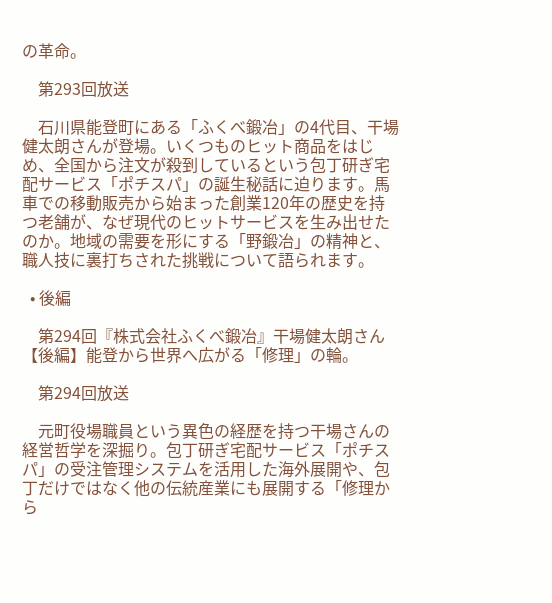の革命。

    第293回放送

    石川県能登町にある「ふくべ鍛冶」の4代目、干場健太朗さんが登場。いくつものヒット商品をはじめ、全国から注文が殺到しているという包丁研ぎ宅配サービス「ポチスパ」の誕生秘話に迫ります。馬車での移動販売から始まった創業120年の歴史を持つ老舗が、なぜ現代のヒットサービスを生み出せたのか。地域の需要を形にする「野鍛冶」の精神と、職人技に裏打ちされた挑戦について語られます。

  • 後編

    第294回『株式会社ふくべ鍛冶』干場健太朗さん【後編】能登から世界へ広がる「修理」の輪。

    第294回放送

    元町役場職員という異色の経歴を持つ干場さんの経営哲学を深掘り。包丁研ぎ宅配サービス「ポチスパ」の受注管理システムを活用した海外展開や、包丁だけではなく他の伝統産業にも展開する「修理から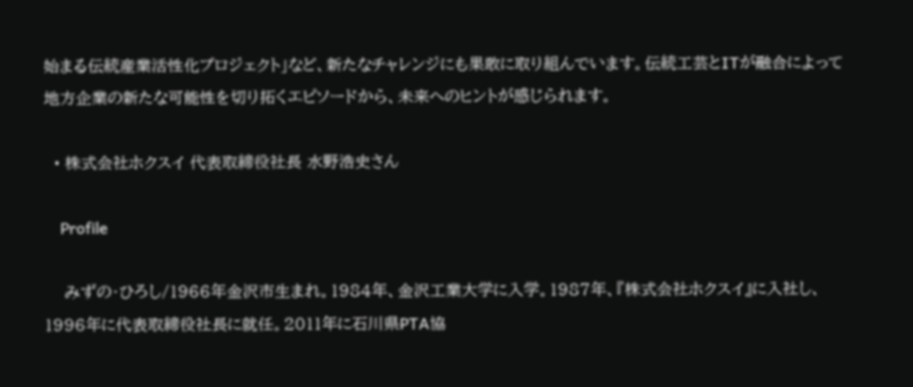始まる伝統産業活性化プロジェクト」など、新たなチャレンジにも果敢に取り組んでいます。伝統工芸とITが融合によって地方企業の新たな可能性を切り拓くエピソードから、未来へのヒントが感じられます。

  • 株式会社ホクスイ 代表取締役社長 水野浩史さん

    Profile

    みずの・ひろし/1966年金沢市生まれ。1984年、金沢工業大学に入学。1987年、『株式会社ホクスイ』に入社し、1996年に代表取締役社長に就任。2011年に石川県PTA協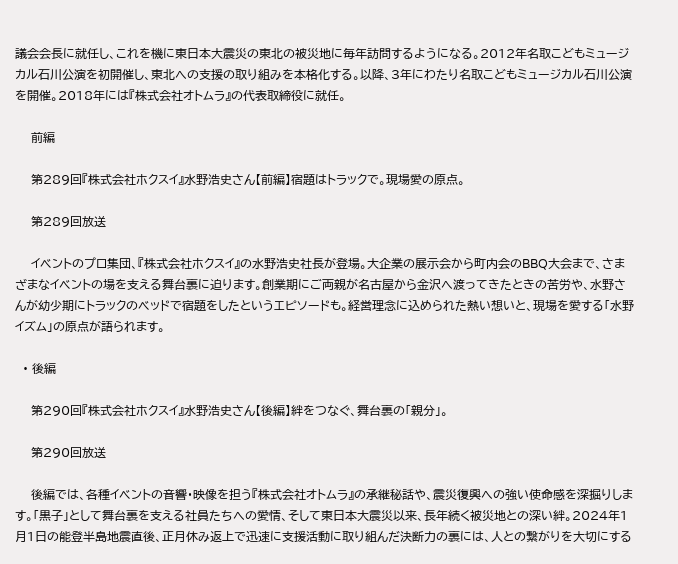議会会長に就任し、これを機に東日本大震災の東北の被災地に毎年訪問するようになる。2012年名取こどもミュージカル石川公演を初開催し、東北への支援の取り組みを本格化する。以降、3年にわたり名取こどもミュージカル石川公演を開催。2018年には『株式会社オトムラ』の代表取締役に就任。

    前編

    第289回『株式会社ホクスイ』水野浩史さん【前編】宿題はトラックで。現場愛の原点。

    第289回放送

    イベントのプロ集団、『株式会社ホクスイ』の水野浩史社長が登場。大企業の展示会から町内会のBBQ大会まで、さまざまなイベントの場を支える舞台裏に迫ります。創業期にご両親が名古屋から金沢へ渡ってきたときの苦労や、水野さんが幼少期にトラックのベッドで宿題をしたというエピソードも。経営理念に込められた熱い想いと、現場を愛する「水野イズム」の原点が語られます。

  • 後編

    第290回『株式会社ホクスイ』水野浩史さん【後編】絆をつなぐ、舞台裏の「親分」。

    第290回放送

    後編では、各種イベントの音響・映像を担う『株式会社オトムラ』の承継秘話や、震災復興への強い使命感を深掘りします。「黒子」として舞台裏を支える社員たちへの愛情、そして東日本大震災以来、長年続く被災地との深い絆。2024年1月1日の能登半島地震直後、正月休み返上で迅速に支援活動に取り組んだ決断力の裏には、人との繋がりを大切にする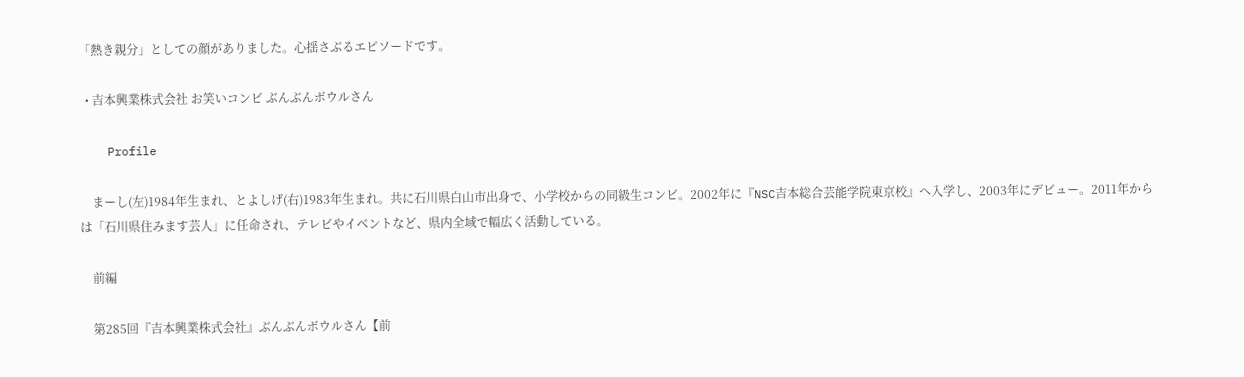「熱き親分」としての顔がありました。心揺さぶるエピソードです。

  • 吉本興業株式会社 お笑いコンビ ぶんぶんボウルさん

    Profile

    まーし(左)1984年生まれ、とよしげ(右)1983年生まれ。共に石川県白山市出身で、小学校からの同級生コンビ。2002年に『NSC吉本総合芸能学院東京校』へ入学し、2003年にデビュー。2011年からは「石川県住みます芸人」に任命され、テレビやイベントなど、県内全域で幅広く活動している。

    前編

    第285回『吉本興業株式会社』ぶんぶんボウルさん【前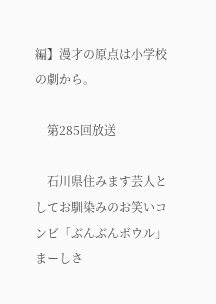編】漫才の原点は小学校の劇から。

    第285回放送

    石川県住みます芸人としてお馴染みのお笑いコンビ「ぶんぶんボウル」まーしさ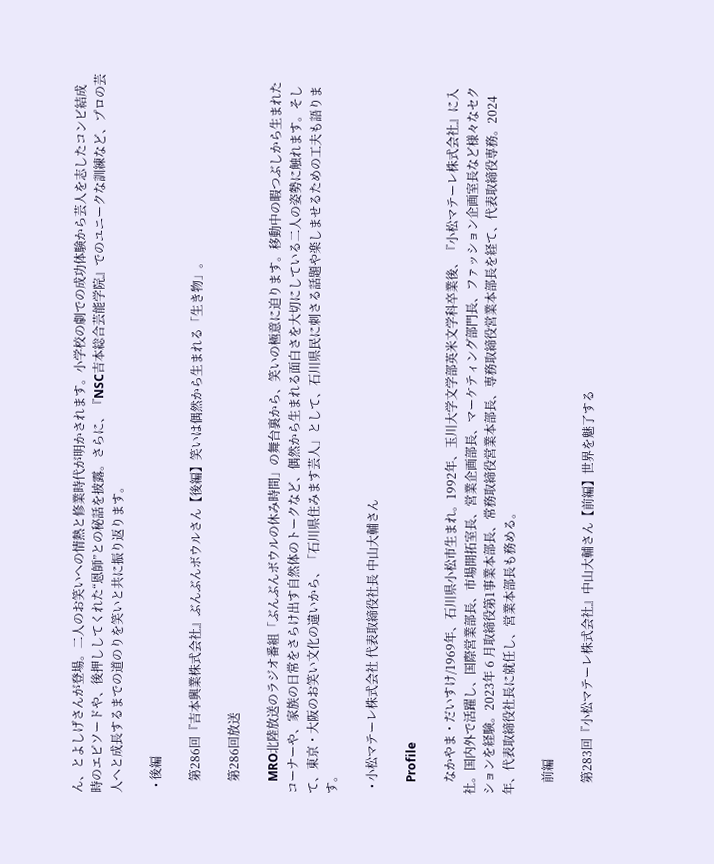ん、とよしげさんが登場。二人のお笑いへの情熱と修業時代が明かされます。小学校の劇での成功体験から芸人を志したコンビ結成時のエピソードや、後押ししてくれた“恩師”との秘話を披露。さらに、『NSC吉本総合芸能学院』でのユニークな訓練など、プロの芸人へと成長するまでの道のりを笑いと共に振り返ります。

  • 後編

    第286回『吉本興業株式会社』ぶんぶんボウルさん【後編】笑いは偶然から生まれる「生き物」。

    第286回放送

    MRO北陸放送のラジオ番組「ぶんぶんボウルの休み時間」の舞台裏から、笑いの極意に迫ります。移動中の暇つぶしから生まれたコーナーや、家族の日常をさらけ出す自然体のトークなど、偶然から生まれる面白さを大切にしている二人の姿勢に触れます。そして、東京・大阪のお笑い文化の違いから、「石川県住みます芸人」として、石川県民に刺さる話題や楽しませるための工夫も語ります。

  • 小松マテーレ株式会社 代表取締役社長 中山大輔さん

    Profile

    なかやま・だいすけ/1969年、石川県小松市生まれ。1992年、玉川大学文学部英米文学科卒業後、『小松マテーレ株式会社』に入社。国内外で活躍し、国際営業部長、市場開拓室長、営業企画部長、マーケティング部門長、ファッション企画室長など様々なセクションを経験。2023年 6 月取締役第1事業本部長、常務取締役営業本部長、専務取締役営業本部長を経て、代表取締役専務。2024年、代表取締役社長に就任し、営業本部長も務める。

    前編

    第283回『小松マテーレ株式会社』中山大輔さん【前編】世界を魅了する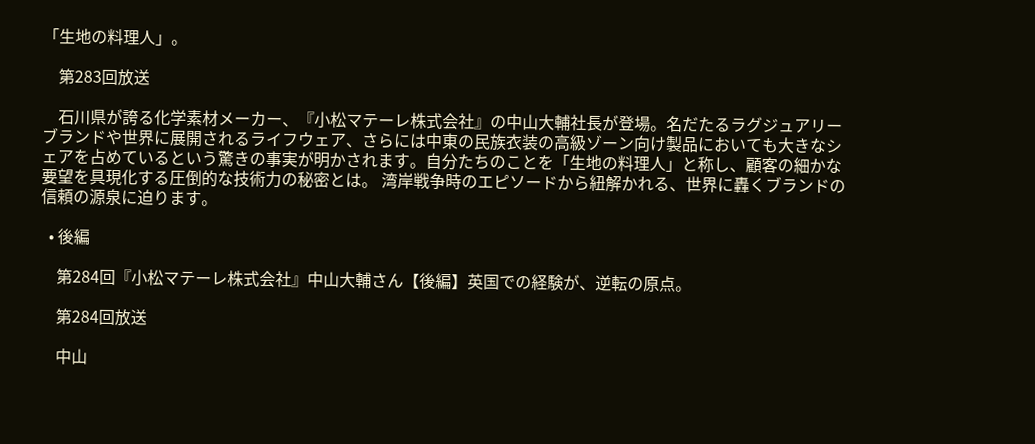「生地の料理人」。

    第283回放送

    石川県が誇る化学素材メーカー、『小松マテーレ株式会社』の中山大輔社長が登場。名だたるラグジュアリーブランドや世界に展開されるライフウェア、さらには中東の民族衣装の高級ゾーン向け製品においても大きなシェアを占めているという驚きの事実が明かされます。自分たちのことを「生地の料理人」と称し、顧客の細かな要望を具現化する圧倒的な技術力の秘密とは。 湾岸戦争時のエピソードから紐解かれる、世界に轟くブランドの信頼の源泉に迫ります。

  • 後編

    第284回『小松マテーレ株式会社』中山大輔さん【後編】英国での経験が、逆転の原点。

    第284回放送

    中山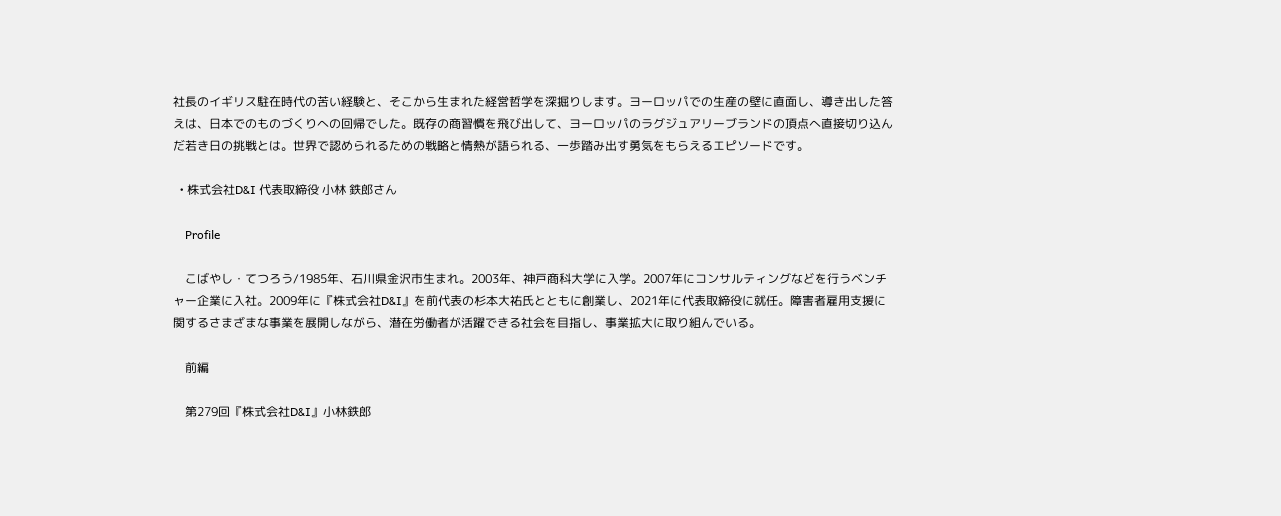社長のイギリス駐在時代の苦い経験と、そこから生まれた経営哲学を深掘りします。ヨーロッパでの生産の壁に直面し、導き出した答えは、日本でのものづくりへの回帰でした。既存の商習慣を飛び出して、ヨーロッパのラグジュアリーブランドの頂点へ直接切り込んだ若き日の挑戦とは。世界で認められるための戦略と情熱が語られる、一歩踏み出す勇気をもらえるエピソードです。

  • 株式会社D&I 代表取締役 小林 鉄郎さん

    Profile

    こばやし・てつろう/1985年、石川県金沢市生まれ。2003年、神戸商科大学に入学。2007年にコンサルティングなどを行うベンチャー企業に入社。2009年に『株式会社D&I』を前代表の杉本大祐氏とともに創業し、2021年に代表取締役に就任。障害者雇用支援に関するさまざまな事業を展開しながら、潜在労働者が活躍できる社会を目指し、事業拡大に取り組んでいる。

    前編

    第279回『株式会社D&I』小林鉄郎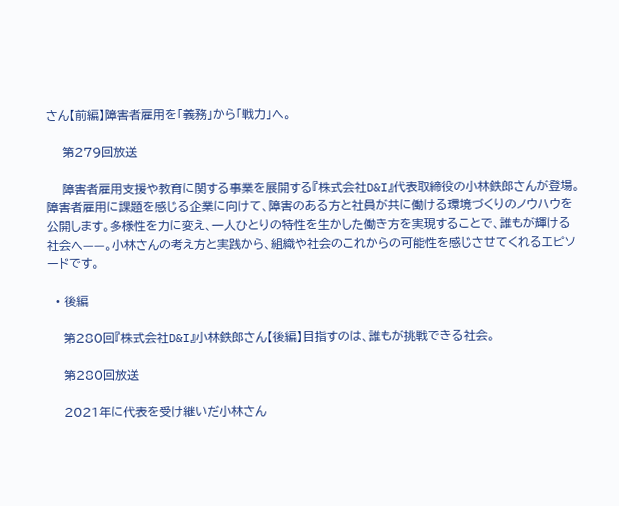さん【前編】障害者雇用を「義務」から「戦力」へ。

    第279回放送

    障害者雇用支援や教育に関する事業を展開する『株式会社D&I』代表取締役の小林鉄郎さんが登場。障害者雇用に課題を感じる企業に向けて、障害のある方と社員が共に働ける環境づくりのノウハウを公開します。多様性を力に変え、一人ひとりの特性を生かした働き方を実現することで、誰もが輝ける社会へ——。小林さんの考え方と実践から、組織や社会のこれからの可能性を感じさせてくれるエピソードです。

  • 後編

    第280回『株式会社D&I』小林鉄郎さん【後編】目指すのは、誰もが挑戦できる社会。

    第280回放送

    2021年に代表を受け継いだ小林さん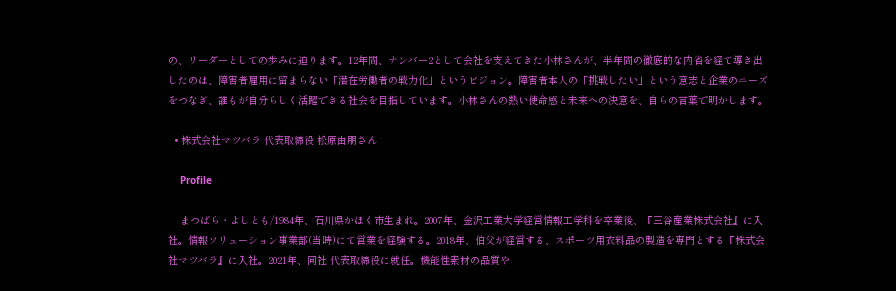の、リーダーとしての歩みに迫ります。12年間、ナンバー2として会社を支えてきた小林さんが、半年間の徹底的な内省を経て導き出したのは、障害者雇用に留まらない「潜在労働者の戦力化」というビジョン。障害者本人の「挑戦したい」という意志と企業のニーズをつなぎ、誰もが自分らしく活躍できる社会を目指しています。小林さんの熱い使命感と未来への決意を、自らの言葉で明かします。

  • 株式会社マツバラ 代表取締役 松原由朋さん

    Profile

    まつばら・よしとも/1984年、石川県かほく市生まれ。2007年、金沢工業大学経営情報工学科を卒業後、『三谷産業株式会社』に入社。情報ソリューション事業部(当時)にて営業を経験する。2018年、伯父が経営する、スポーツ用衣料品の製造を専門とする『株式会社マツバラ』に入社。2021年、同社 代表取締役に就任。機能性素材の品質や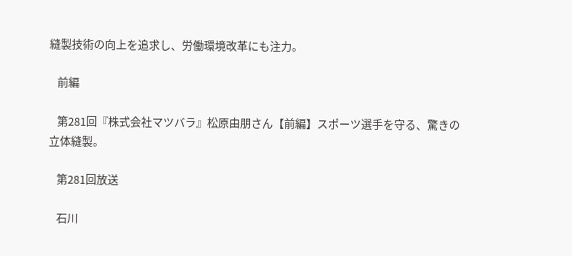縫製技術の向上を追求し、労働環境改革にも注力。

    前編

    第281回『株式会社マツバラ』松原由朋さん【前編】スポーツ選手を守る、驚きの立体縫製。

    第281回放送

    石川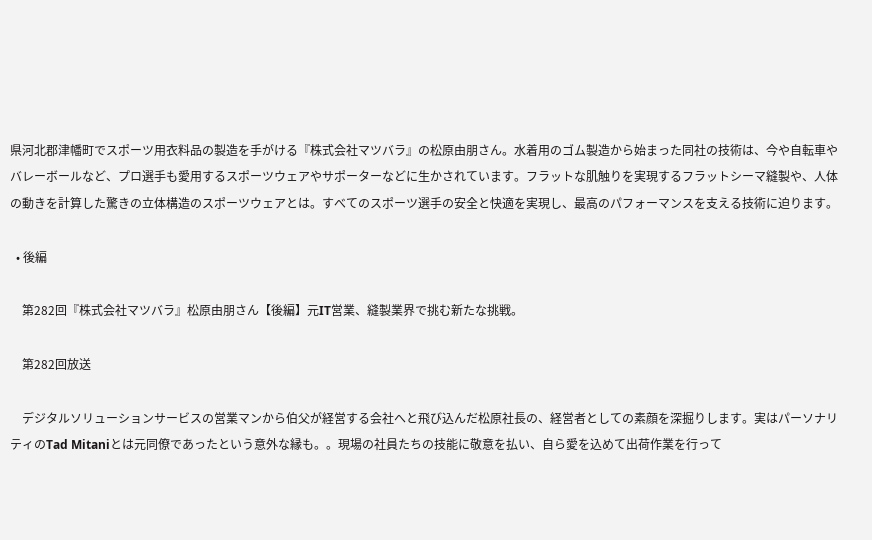県河北郡津幡町でスポーツ用衣料品の製造を手がける『株式会社マツバラ』の松原由朋さん。水着用のゴム製造から始まった同社の技術は、今や自転車やバレーボールなど、プロ選手も愛用するスポーツウェアやサポーターなどに生かされています。フラットな肌触りを実現するフラットシーマ縫製や、人体の動きを計算した驚きの立体構造のスポーツウェアとは。すべてのスポーツ選手の安全と快適を実現し、最高のパフォーマンスを支える技術に迫ります。

  • 後編

    第282回『株式会社マツバラ』松原由朋さん【後編】元IT営業、縫製業界で挑む新たな挑戦。

    第282回放送

    デジタルソリューションサービスの営業マンから伯父が経営する会社へと飛び込んだ松原社長の、経営者としての素顔を深掘りします。実はパーソナリティのTad Mitaniとは元同僚であったという意外な縁も。。現場の社員たちの技能に敬意を払い、自ら愛を込めて出荷作業を行って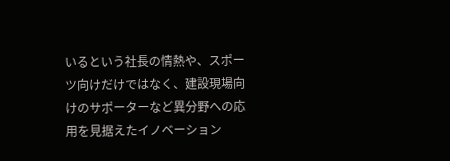いるという社長の情熱や、スポーツ向けだけではなく、建設現場向けのサポーターなど異分野への応用を見据えたイノベーション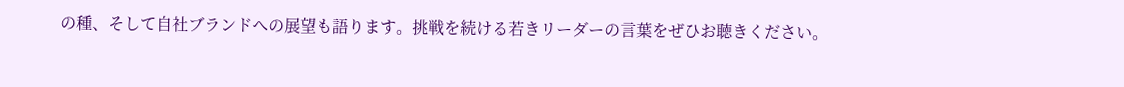の種、そして自社ブランドへの展望も語ります。挑戦を続ける若きリーダーの言葉をぜひお聴きください。